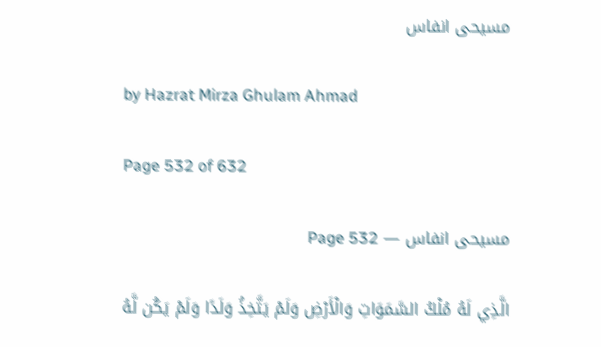مسیحی انفاس

by Hazrat Mirza Ghulam Ahmad

Page 532 of 632

مسیحی انفاس — Page 532

الَّذِي لَهُ مُلْكُ السَّمَوَاتِ وَالْأَرْضِ وَلَمْ يَتَّخِذُ وَلَدًا وَلَمْ يَكُن لَّهُ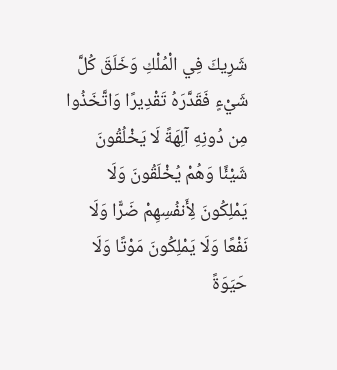شَرِيكَ فِي الْمُلْكِ وَخَلَقَ كُلَّ شَيْءٍ فَقَدَّرَهُ تَقْدِيرًا وَاتَّخَذُوا مِن دُونِهِ آلِهَةً لَا يَخْلُقُونَ شَيْئًا وَهُمْ يُخْلَقُونَ وَلَا يَمْلِكُونَ لِأَنفُسِهِمْ ضَرًّا وَلَا نَفْعًا وَلَا يَمْلِكُونَ مَوْتًا وَلَا حَيَوَةً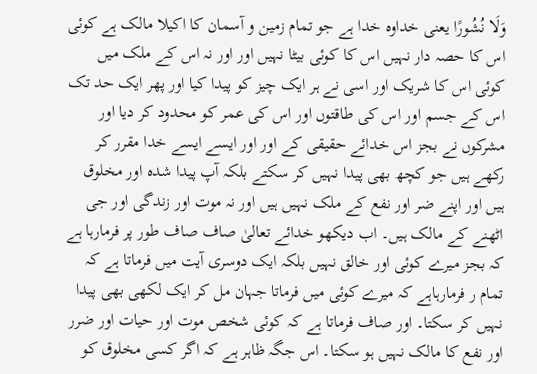وَلَا نُشُورًا یعنی خداوہ خدا ہے جو تمام زمین و آسمان کا اکیلا مالک ہے کوئی اس کا حصہ دار نہیں اس کا کوئی بیٹا نہیں اور اور نہ اس کے ملک میں کوئی اس کا شریک اور اسی نے ہر ایک چیز کو پیدا کیا اور پھر ایک حد تک اس کے جسم اور اس کی طاقتوں اور اس کی عمر کو محدود کر دیا اور مشرکوں نے بجز اس خدائے حقیقی کے اور اور ایسے ایسے خدا مقرر کر رکھے ہیں جو کچھ بھی پیدا نہیں کر سکتے بلکہ آپ پیدا شدہ اور مخلوق ہیں اور اپنے ضر اور نفع کے ملک نہیں ہیں اور نہ موت اور زندگی اور جی اٹھنے کے مالک ہیں۔ اب دیکھو خدائے تعالیٰ صاف صاف طور پر فرمارہا ہے کہ بجز میرے کوئی اور خالق نہیں بلکہ ایک دوسری آیت میں فرماتا ہے کہ تمام ر فرمارہاہے کہ میرے کوئی میں فرماتا جہان مل کر ایک لکھی بھی پیدا نہیں کر سکتا۔ اور صاف فرماتا ہے کہ کوئی شخص موت اور حیات اور ضرر اور نفع کا مالک نہیں ہو سکتا۔ اس جگہ ظاہر ہے کہ اگر کسی مخلوق کو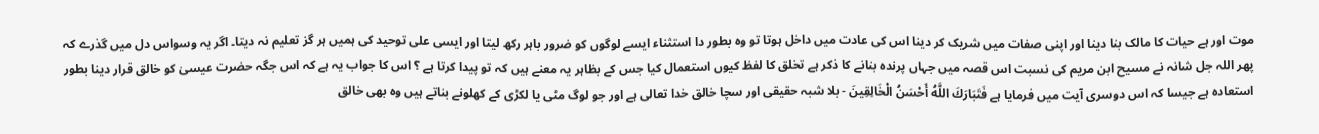موت اور ہے حیات کا مالک بنا دینا اور اپنی صفات میں شریک کر دینا اس کی عادت میں داخل ہوتا تو وہ بطور دا استثناء ایسے لوگوں کو ضرور باہر رکھ لیتا اور ایسی علی توحید کی ہمیں ہر گز تعلیم نہ دیتا۔ اگر یہ وسواس دل میں گذرے کہ پھر اللہ جل شانہ نے مسیح ابن مریم کی نسبت اس قصہ میں جہاں پرندہ بنانے کا ذکر ہے تخلق کا لفظ کیوں استعمال کیا جس کے بظاہر یہ معنے ہیں کہ تو پیدا کرتا ہے ؟ اس کا جواب یہ ہے کہ اس جگہ حضرت عیسیٰ کو خالق قرار دینا بطور استعادہ ہے جیسا کہ اس دوسری آیت میں فرمایا ہے فَتَبَارَكَ اللَّهُ أَحْسَنُ الْخَالِقِينَ - بلا شبہ حقیقی اور سچا خالق خدا تعالی ہے اور جو لوگ مٹی یا لکڑی کے کھلونے بناتے ہیں وہ بھی خالق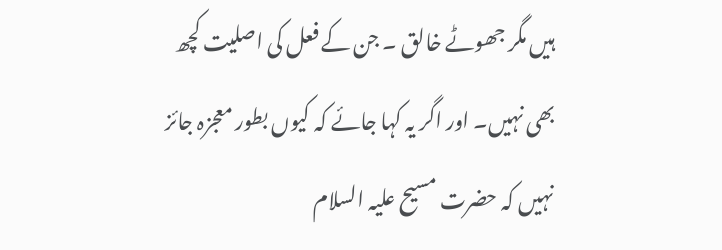ہیں مگر جھوٹے خالق ۔ جن کے فعل کی اصلیت کچھ بھی نہیں۔ اور اگر یہ کہا جائے کہ کیوں بطور معجزہ جائز نہیں کہ حضرت مسیح علیہ السلام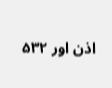اذن اور ۵۳۲